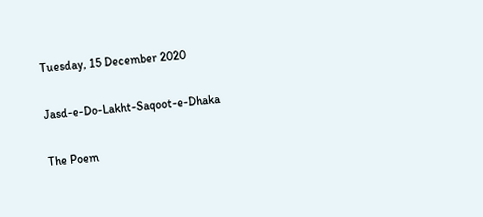Tuesday, 15 December 2020

Jasd-e-Do-Lakht-Saqoot-e-Dhaka

The Poem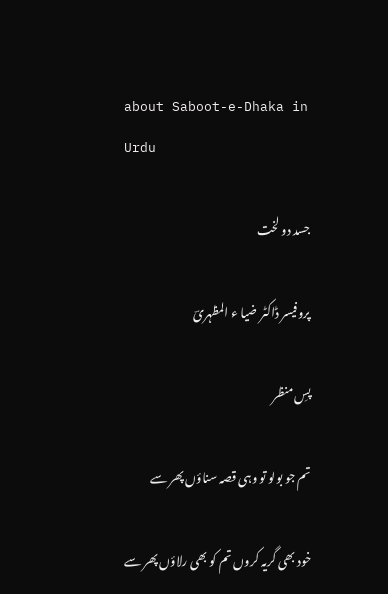about Saboot-e-Dhaka in Urdu

جسد دو لخت

پروفیسر ڈاکٹر ضیا ء المظہریؔ

پسِ منظر

تم جو بولو تو وہی قصہ سناؤں پھر سے

خود بھی گریہ کروں تم کو بھی رلاؤں پھر سے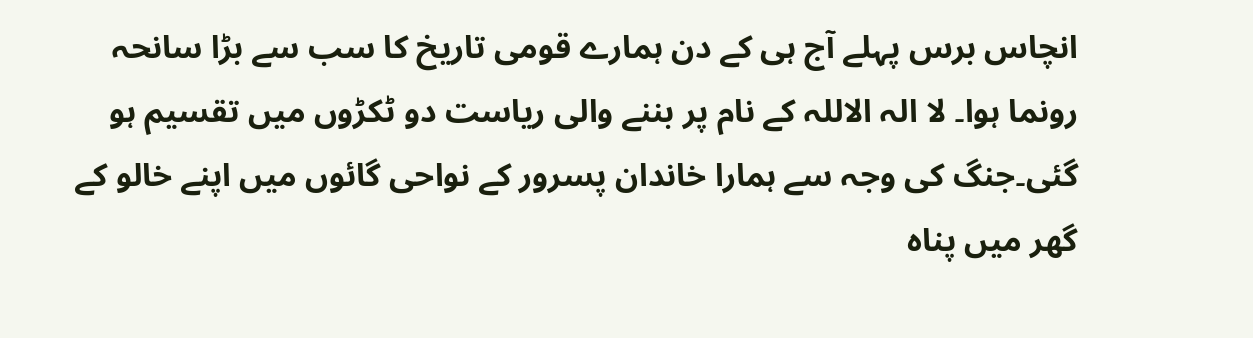انچاس برس پہلے آج ہی کے دن ہمارے قومی تاریخ کا سب سے بڑا سانحہ رونما ہوا۔ لا الہ الاللہ کے نام پر بننے والی ریاست دو ٹکڑوں میں تقسیم ہو گئی۔جنگ کی وجہ سے ہمارا خاندان پسرور کے نواحی گائوں میں اپنے خالو کے گھر میں پناہ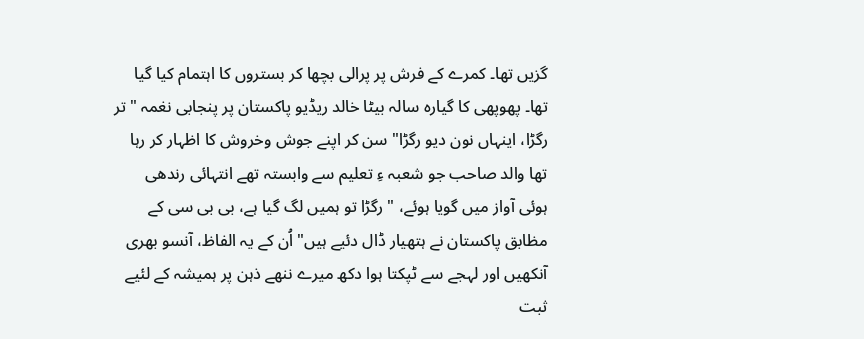گزیں تھا۔ کمرے کے فرش پر پرالی بچھا کر بستروں کا اہتمام کیا گیا تھا۔ پھوپھی کا گیارہ سالہ بیٹا خالد ریڈیو پاکستان پر پنجابی نغمہ "تر رگڑا، اینہاں نون دیو رگڑا" سن کر اپنے جوش وخروش کا اظہار کر رہا تھا والد صاحب جو شعبہ ءِ تعلیم سے وابستہ تھے انتہائی رندھی ہوئی آواز میں گویا ہوئے، " رگڑا تو ہمیں لگ گیا ہے، بی بی سی کے مظابق پاکستان نے ہتھیار ڈال دئیے ہیں" اُن کے یہ الفاظ، آنسو بھری آنکھیں اور لہجے سے ٹپکتا ہوا دکھ میرے ننھے ذہن پر ہمیشہ کے لئیے ثبت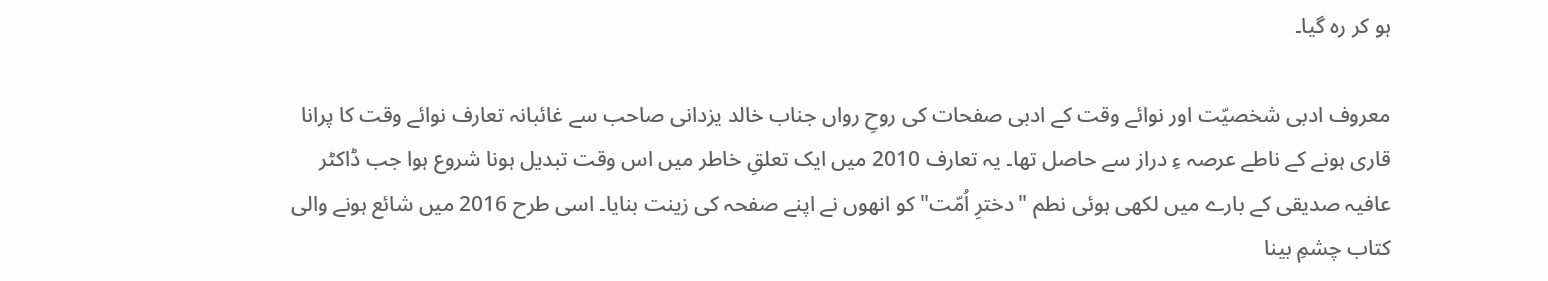ہو کر رہ گیا۔

معروف ادبی شخصیّت اور نوائے وقت کے ادبی صفحات کی روحِ رواں جناب خالد یزدانی صاحب سے غائبانہ تعارف نوائے وقت کا پرانا قاری ہونے کے ناطے عرصہ ءِ دراز سے حاصل تھا۔ یہ تعارف 2010 میں ایک تعلقِ خاطر میں اس وقت تبدیل ہونا شروع ہوا جب ڈاکٹر عافیہ صدیقی کے بارے میں لکھی ہوئی نطم "دخترِ اُمّت" کو انھوں نے اپنے صفحہ کی زینت بنایا۔ اسی طرح 2016 میں شائع ہونے والی کتاب چشمِ بینا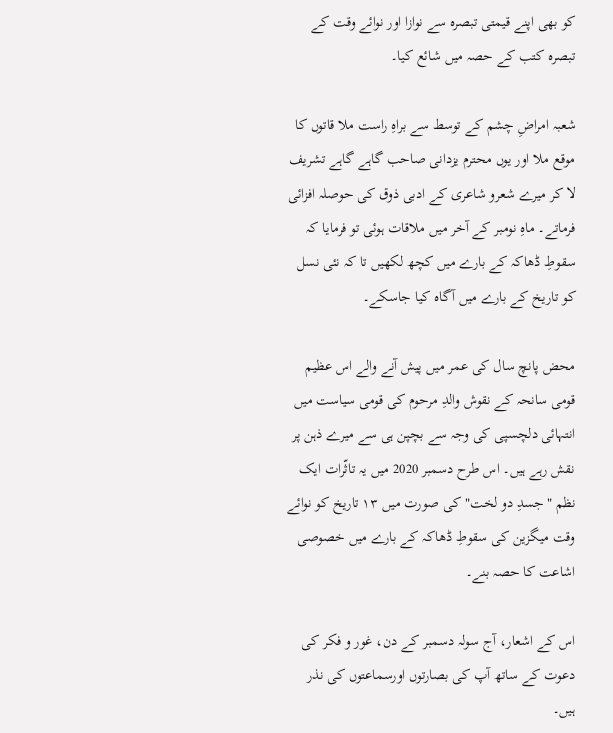کو بھی اپنے قیمتی تبصرہ سے نوازا اور نوائے وقت کے تبصرہ کتب کے حصہ میں شائع کیا۔

شعبہ امراضِ چشم کے توسط سے براہِ راست ملا قاتوں کا موقع ملا اور یوں محترم یزدانی صاحب گاہے گاہے تشریف لا کر میرے شعرو شاعری کے ادبی ذوق کی حوصلہ افزائی فرماتے۔ ماہِ نومبر کے آخر میں ملاقات ہوئی تو فرمایا کہ سقوطِ ڈھاکہ کے بارے میں کچھ لکھیں تا کہ نئی نسل کو تاریخ کے بارے میں آگاہ کیا جاسکے۔

محض پانچ سال کی عمر میں پیش آنے والے اس عظیم قومی سانحہ کے نقوش والدِ مرحوم کی قومی سیاست میں انتہائی دلچسپی کی وجہ سے بچپن ہی سے میرے ذہن پر نقش رہے ہیں۔ اس طرح دسمبر 2020 میں یہ تاثّرات ایک نظم "جسدِ دو لخت" کی صورت میں ۱۳ تاریخ کو نوائے وقت میگزین کی سقوطِ ڈھاکہ کے بارے میں خصوصی اشاعت کا حصہ بنے۔

اس کے اشعار، آج سولہ دسمبر کے دن، غور و فکر کی دعوت کے ساتھ آپ کی بصارتوں اورسماعتوں کی نذر ہیں۔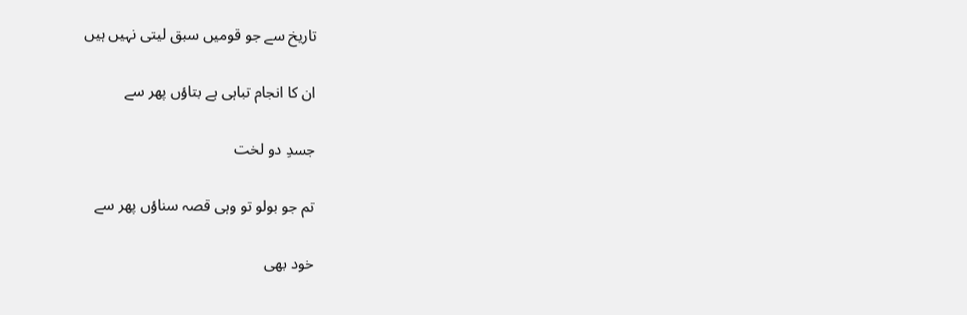تاریخ سے جو قومیں سبق لیتی نہیں ہیں

ان کا انجام تباہی ہے بتاؤں پھر سے

جسدِ دو لخت

تم جو بولو تو وہی قصہ سناؤں پھر سے

خود بھی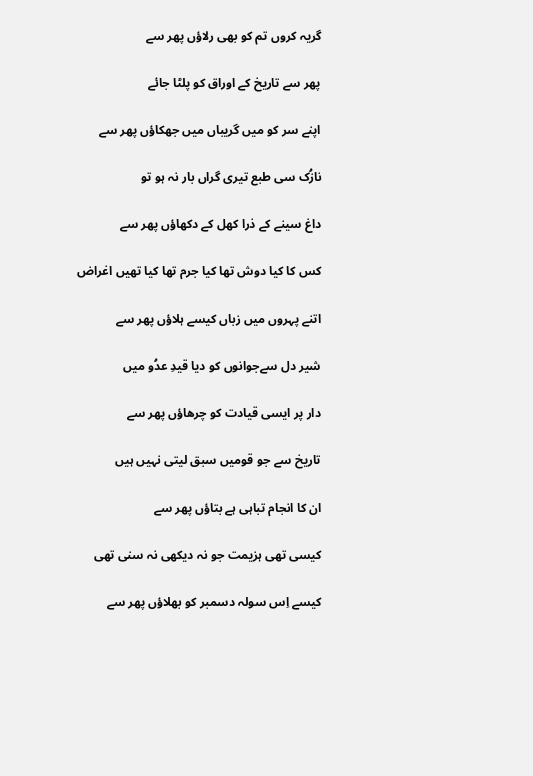گریہ کروں تم کو بھی رلاؤں پھر سے

پھر سے تاریخ کے اوراق کو پلٹا جائے

اپنے سر کو میں گریباں میں جھکاؤں پھر سے

نازُک سی طبع تیری گراں بار نہ ہو تو

داغ سینے کے ذرا کھل کے دکھاؤں پھر سے

کس کا کیا دوش تھا کیا جرم تھا کیا تھیں اغراض

اتنے پہروں میں زباں کیسے ہلاؤں پھر سے

شیر دل سےجوانوں کو دیا قیدِ عدُو میں

دار پر ایسی قیادت کو چرھاؤں پھر سے

تاریخ سے جو قومیں سبق لیتی نہیں ہیں

ان کا انجام تباہی ہے بتاؤں پھر سے

کیسی تھی ہزیمت جو نہ دیکھی نہ سنی تھی

کیسے اِس سولہ دسمبر کو بھلاؤں پھر سے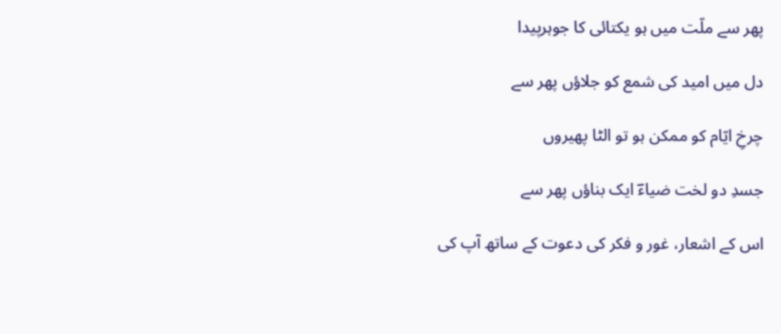پھر سے ملّت میں ہو یکتائی کا جوہرپیدا

دل میں امید کی شمع کو جلاؤں پھر سے

چرخِ ایّام کو ممکن ہو تو الٹا پھیروں

جسدِ دو لخت ضیاءؔ ایک بناؤں پھر سے

اس کے اشعار، غور و فکر کی دعوت کے ساتھ آپ کی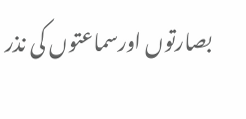بصارتوں اورسماعتوں کی نذر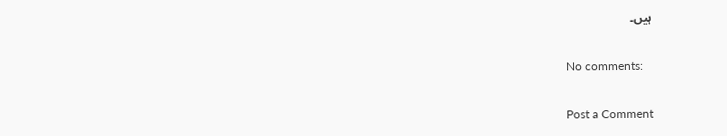ہیں۔

No comments:

Post a Comment